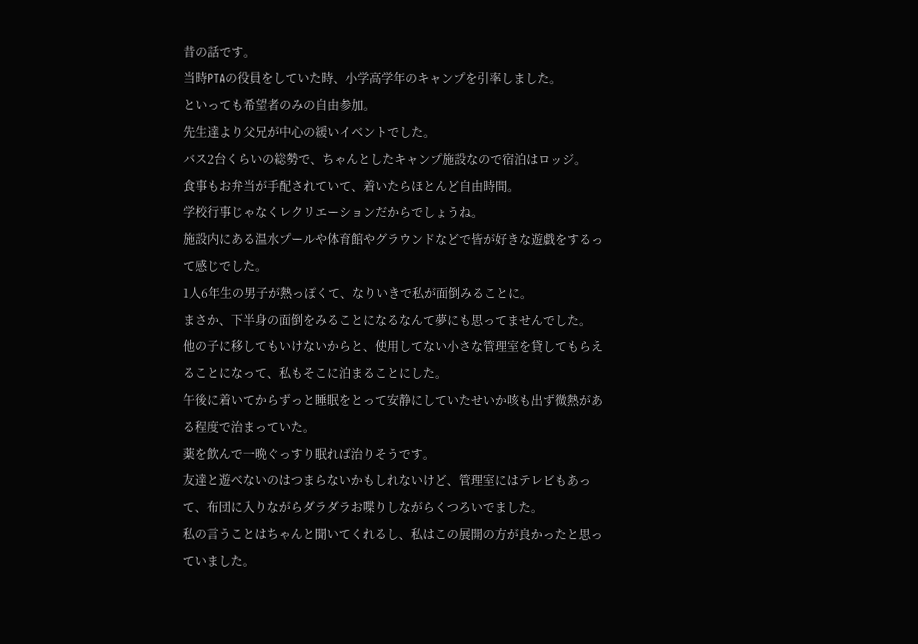昔の話です。
当時PTAの役員をしていた時、小学高学年のキャンプを引率しました。
といっても希望者のみの自由参加。
先生達より父兄が中心の緩いイベントでした。
バス2台くらいの総勢で、ちゃんとしたキャンプ施設なので宿泊はロッジ。
食事もお弁当が手配されていて、着いたらほとんど自由時間。
学校行事じゃなくレクリエーションだからでしょうね。
施設内にある温水プールや体育館やグラウンドなどで皆が好きな遊戯をするって感じでした。
1人6年生の男子が熱っぽくて、なりいきで私が面倒みることに。
まさか、下半身の面倒をみることになるなんて夢にも思ってませんでした。
他の子に移してもいけないからと、使用してない小さな管理室を貸してもらえることになって、私もそこに泊まることにした。
午後に着いてからずっと睡眠をとって安静にしていたせいか咳も出ず微熱がある程度で治まっていた。
薬を飲んで一晩ぐっすり眠れば治りそうです。
友達と遊べないのはつまらないかもしれないけど、管理室にはテレビもあって、布団に入りながらダラダラお喋りしながらくつろいでました。
私の言うことはちゃんと聞いてくれるし、私はこの展開の方が良かったと思っていました。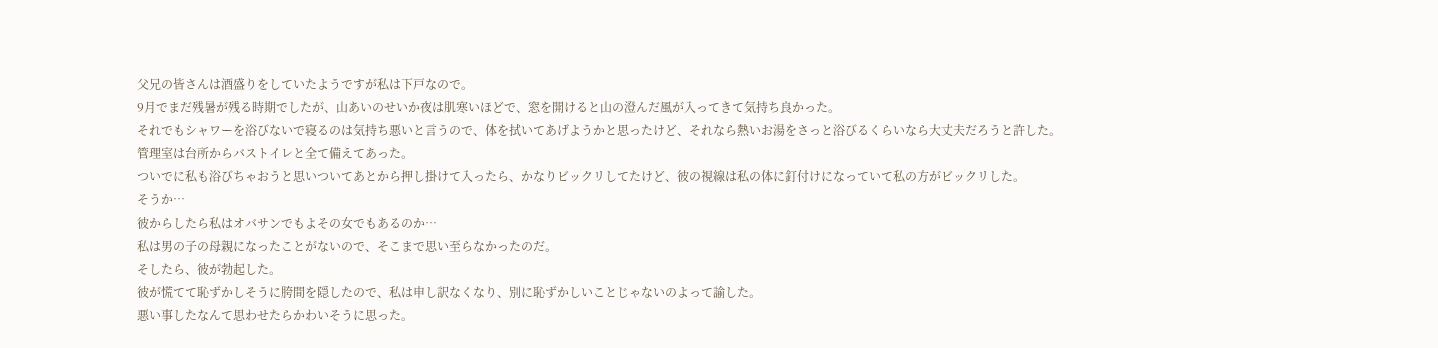父兄の皆さんは酒盛りをしていたようですが私は下戸なので。
9月でまだ残暑が残る時期でしたが、山あいのせいか夜は肌寒いほどで、窓を開けると山の澄んだ風が入ってきて気持ち良かった。
それでもシャワーを浴びないで寝るのは気持ち悪いと言うので、体を拭いてあげようかと思ったけど、それなら熱いお湯をさっと浴びるくらいなら大丈夫だろうと許した。
管理室は台所からバストイレと全て備えてあった。
ついでに私も浴びちゃおうと思いついてあとから押し掛けて入ったら、かなりビックリしてたけど、彼の視線は私の体に釘付けになっていて私の方がビックリした。
そうか…
彼からしたら私はオバサンでもよその女でもあるのか…
私は男の子の母親になったことがないので、そこまで思い至らなかったのだ。
そしたら、彼が勃起した。
彼が慌てて恥ずかしそうに胯間を隠したので、私は申し訳なくなり、別に恥ずかしいことじゃないのよって諭した。
悪い事したなんて思わせたらかわいそうに思った。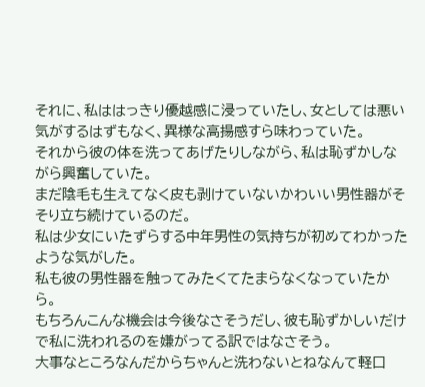それに、私ははっきり優越感に浸っていたし、女としては悪い気がするはずもなく、異様な高揚感すら味わっていた。
それから彼の体を洗ってあげたりしながら、私は恥ずかしながら興奮していた。
まだ陰毛も生えてなく皮も剥けていないかわいい男性器がそそり立ち続けているのだ。
私は少女にいたずらする中年男性の気持ちが初めてわかったような気がした。
私も彼の男性器を触ってみたくてたまらなくなっていたから。
もちろんこんな機会は今後なさそうだし、彼も恥ずかしいだけで私に洗われるのを嫌がってる訳ではなさそう。
大事なところなんだからちゃんと洗わないとねなんて軽口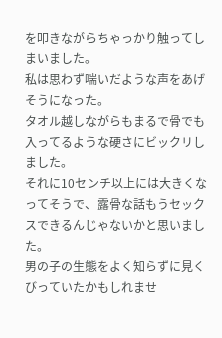を叩きながらちゃっかり触ってしまいました。
私は思わず喘いだような声をあげそうになった。
タオル越しながらもまるで骨でも入ってるような硬さにビックリしました。
それに10センチ以上には大きくなってそうで、露骨な話もうセックスできるんじゃないかと思いました。
男の子の生態をよく知らずに見くびっていたかもしれませ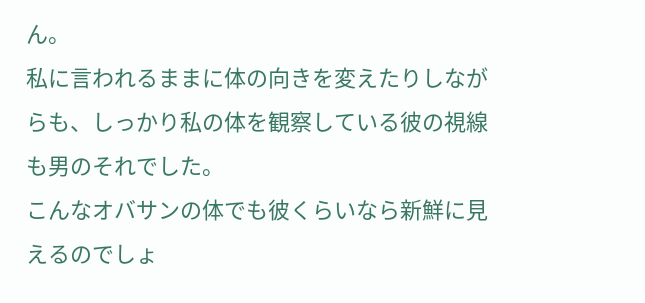ん。
私に言われるままに体の向きを変えたりしながらも、しっかり私の体を観察している彼の視線も男のそれでした。
こんなオバサンの体でも彼くらいなら新鮮に見えるのでしょ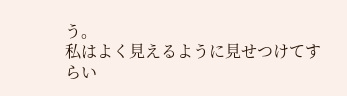う。
私はよく見えるように見せつけてすらい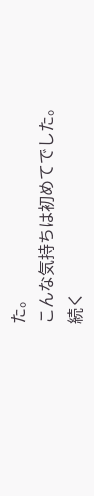た。
こんな気持ちは初めてでした。
続く